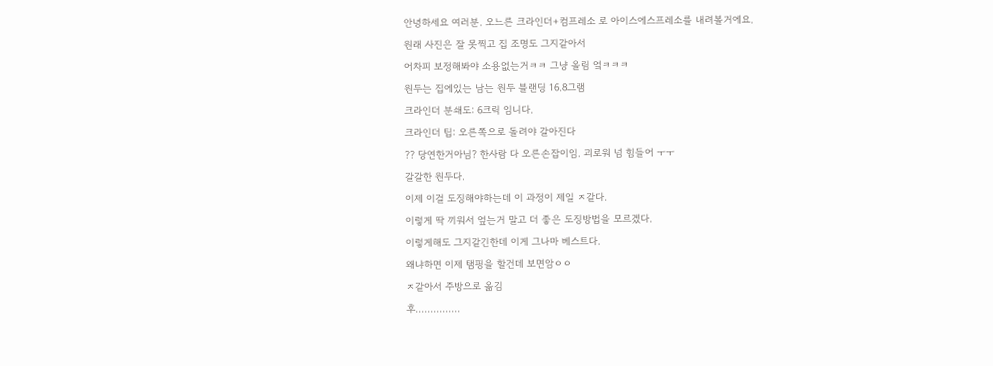안녕하세요 여러분. 오느른 크라인더+컴프레소 로 아이스에스프레소를 내려볼거에요.
원래 사진은 잘 못찍고 집 조명도 그지같아서
어차피 보정해봐야 소용없는거ㅋㅋ 그냥 올림 엌ㅋㅋㅋ
원두는 집에있는 남는 원두 블랜딩 16.8그램
크라인더 분쇄도: 6크릭 임니다.
크라인더 팁: 오른쪽으로 돌려야 갈아진다
?? 당연한거아님? 한사람 다 오른손잡이임. 괴로워 넘 힘들어 ㅜㅜ
갈갈한 원두다.
이제 이걸 도징해야하는데 이 과정이 제일 ㅈ같다.
이렇게 딱 끼워서 엎는거 말고 더 좋은 도징방법을 모르겠다.
이렇게해도 그지같긴한데 이게 그나마 베스트다.
왜냐하면 이제 탬핑을 할건데 보면암ㅇㅇ
ㅈ같아서 주방으로 옮김
후...............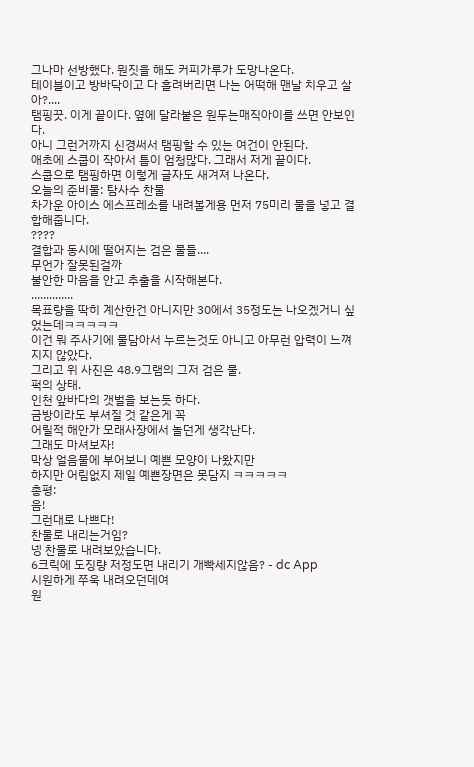그나마 선방했다. 뭔짓을 해도 커피가루가 도망나온다.
테이블이고 방바닥이고 다 흘려버리면 나는 어떡해 맨날 치우고 살아?....
탬핑끗. 이게 끝이다. 옆에 달라붙은 원두는매직아이를 쓰면 안보인다.
아니 그런거까지 신경써서 탬핑할 수 있는 여건이 안된다.
애초에 스쿱이 작아서 틈이 엄청많다. 그래서 저게 끝이다.
스쿱으로 탬핑하면 이렇게 글자도 새겨져 나온다.
오늘의 준비물: 탐사수 찬물
차가운 아이스 에스프레소를 내려볼게용 먼저 75미리 물을 넣고 결합해줍니다.
????
결합과 동시에 떨어지는 검은 물들....
무언가 잘못된걸까
불안한 마음을 안고 추출을 시작해본다.
..............
목표량을 딱히 계산한건 아니지만 30에서 35정도는 나오겠거니 싶었는데ㅋㅋㅋㅋㅋ
이건 뭐 주사기에 물담아서 누르는것도 아니고 아무런 압력이 느껴지지 않았다.
그리고 위 사진은 48.9그램의 그저 검은 물.
퍽의 상태.
인천 앞바다의 갯벌을 보는듯 하다.
금방이라도 부셔질 것 같은게 꼭
어릴적 해안가 모래사장에서 놀던게 생각난다.
그래도 마셔보자!
막상 얼음물에 부어보니 예쁜 모양이 나왔지만
하지만 어림없지 제일 예쁜장면은 못담지 ㅋㅋㅋㅋㅋ
총평:
음!
그런대로 나쁘다!
찬물로 내리는거임?
넹 찬물로 내려보았습니다.
6크릭에 도징량 저정도면 내리기 개빡세지않음? - dc App
시원하게 쭈욱 내려오던데여
원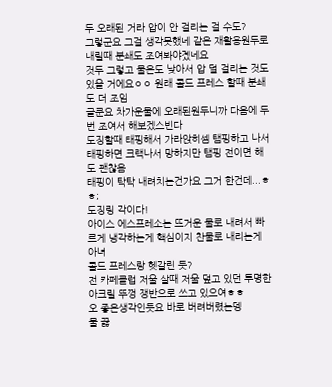두 오래된 거라 압이 안 걸리는 걸 수도?
그렇군요 그걸 생각못했네 같은 재활용원두로 내릴때 분쇄도 조여봐야곘네요
것두 그렇고 물온도 낮아서 압 덜 걸리는 것도 있을 거에요ㅇㅇ 원래 콜드 프레스 할때 분쇄도 더 조임
글쿤요 차가운물에 오래된원두니까 다음에 두번 조여서 해보겠스빈다
도징할때 태핑해서 가라앉히셈 탬핑하고 나서 태핑하면 크랙나서 망하지만 탬핑 전이면 해도 괜찮음
태핑이 탁탁 내려치는건가요 그거 한건데...ㅎㅎ;
도징링 각이다!
아이스 에스프레소는 뜨거운 물로 내려서 빠르게 냉각하는게 핵심이지 찬물로 내리는게 아녀
콜드 프레스랑 헷갈린 듯?
전 카페클럽 저울 살때 저울 덮고 있던 투명한 아크릴 뚜껑 쟁반으로 쓰고 있으여ㅎㅎ
오 좋은생각인듯요 바로 버려버렸는뎅
물 끓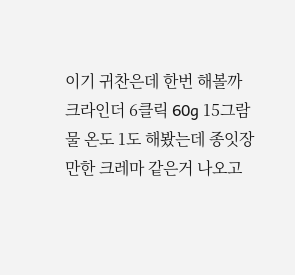이기 귀찬은데 한번 해볼까
크라인더 6클릭 60g 15그람 물 온도 1도 해봤는데 종잇장만한 크레마 같은거 나오고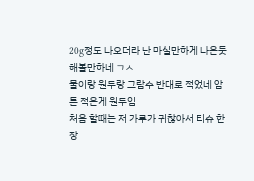20g정도 나오더라 난 마실만하게 나온듯
해볼만하네 ㄱㅅ
물이랑 원두랑 그람수 반대로 적었네 암튼 적은게 원두임
처음 할때는 저 가루가 귀찮아서 티슈 한장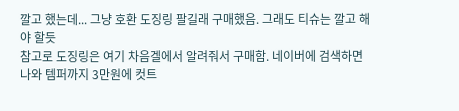깔고 했는데... 그냥 호환 도징링 팔길래 구매했음. 그래도 티슈는 깔고 해야 할듯
참고로 도징링은 여기 차음겔에서 알려줘서 구매함. 네이버에 검색하면 나와 템퍼까지 3만원에 컷트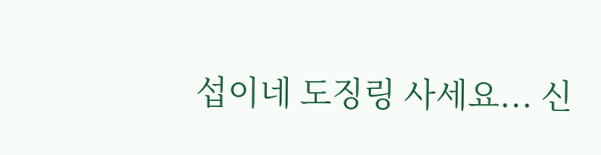섭이네 도징링 사세요... 신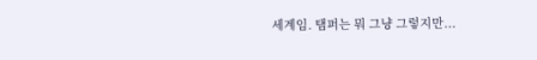세계임. 탬퍼는 뭐 그냥 그렇지만...